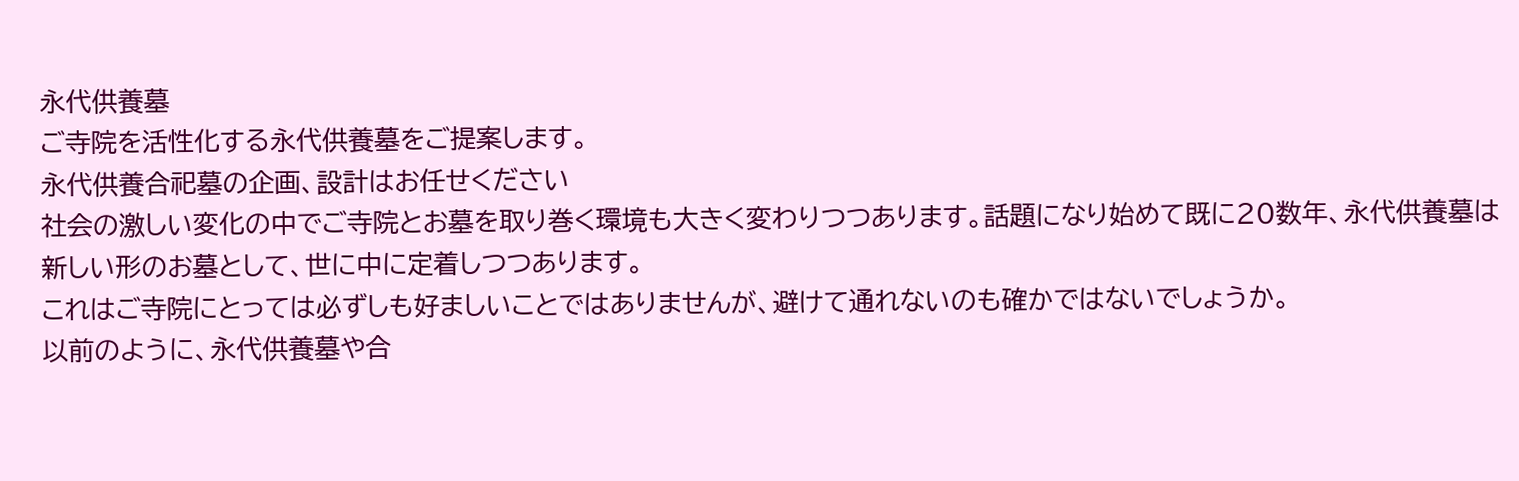永代供養墓
ご寺院を活性化する永代供養墓をご提案します。
永代供養合祀墓の企画、設計はお任せください
社会の激しい変化の中でご寺院とお墓を取り巻く環境も大きく変わりつつあります。話題になり始めて既に20数年、永代供養墓は新しい形のお墓として、世に中に定着しつつあります。
これはご寺院にとっては必ずしも好ましいことではありませんが、避けて通れないのも確かではないでしょうか。
以前のように、永代供養墓や合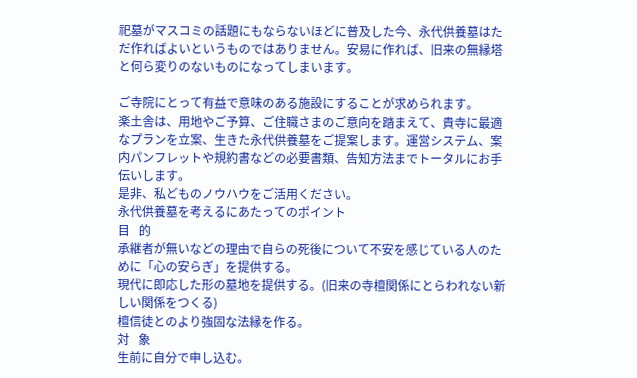祀墓がマスコミの話題にもならないほどに普及した今、永代供養墓はただ作ればよいというものではありません。安易に作れば、旧来の無縁塔と何ら変りのないものになってしまいます。

ご寺院にとって有益で意味のある施設にすることが求められます。
楽土舎は、用地やご予算、ご住職さまのご意向を踏まえて、貴寺に最適なプランを立案、生きた永代供養墓をご提案します。運営システム、案内パンフレットや規約書などの必要書類、告知方法までトータルにお手伝いします。
是非、私どものノウハウをご活用ください。
永代供養墓を考えるにあたってのポイント
目   的
承継者が無いなどの理由で自らの死後について不安を感じている人のために「心の安らぎ」を提供する。
現代に即応した形の墓地を提供する。(旧来の寺檀関係にとらわれない新しい関係をつくる)
檀信徒とのより強固な法縁を作る。
対   象
生前に自分で申し込む。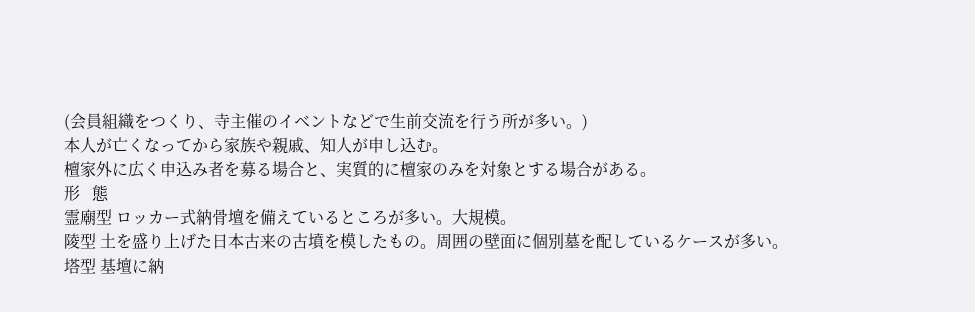(会員組織をつくり、寺主催のイベントなどで生前交流を行う所が多い。)
本人が亡くなってから家族や親戚、知人が申し込む。
檀家外に広く申込み者を募る場合と、実質的に檀家のみを対象とする場合がある。
形   態
霊廟型 ロッカー式納骨壇を備えているところが多い。大規模。
陵型 土を盛り上げた日本古来の古墳を模したもの。周囲の壁面に個別墓を配しているケースが多い。
塔型 基壇に納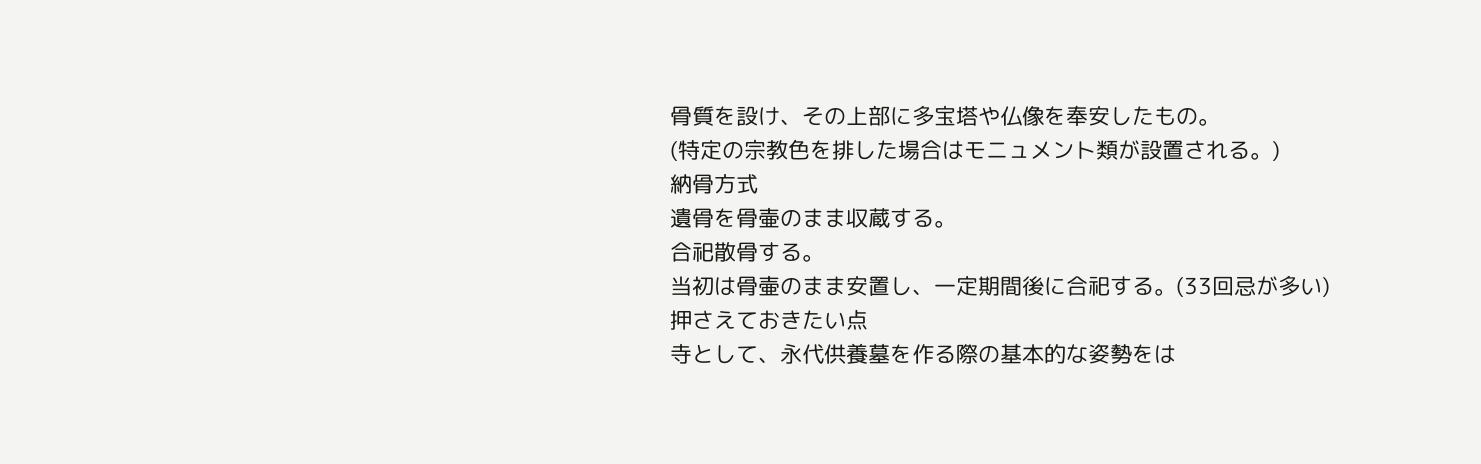骨質を設け、その上部に多宝塔や仏像を奉安したもの。
(特定の宗教色を排した場合はモニュメント類が設置される。)
納骨方式
遺骨を骨壷のまま収蔵する。
合祀散骨する。
当初は骨壷のまま安置し、一定期間後に合祀する。(33回忌が多い)
押さえておきたい点
寺として、永代供養墓を作る際の基本的な姿勢をは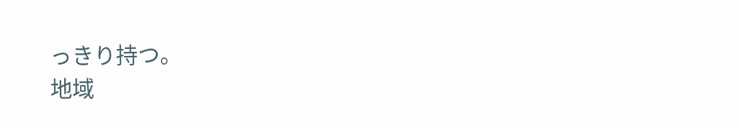っきり持つ。
地域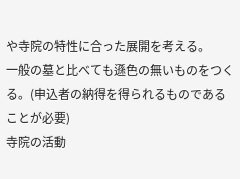や寺院の特性に合った展開を考える。
一般の墓と比べても遜色の無いものをつくる。(申込者の納得を得られるものであることが必要)
寺院の活動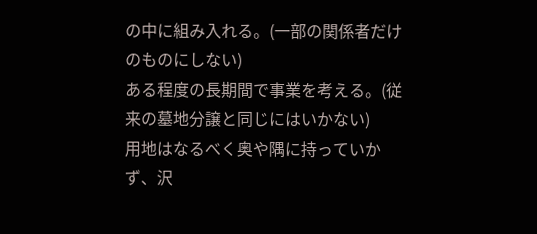の中に組み入れる。(一部の関係者だけのものにしない)
ある程度の長期間で事業を考える。(従来の墓地分譲と同じにはいかない)
用地はなるべく奥や隅に持っていかず、沢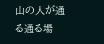山の人が通る通る場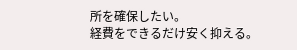所を確保したい。
経費をできるだけ安く抑える。